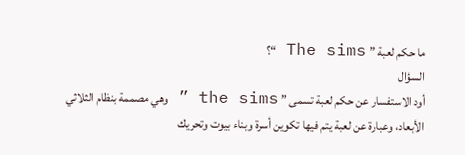ما حكم لعبة ” The sims “؟
السؤال
أود الاستفسار عن حكم لعبة تسمى ” the sims ” وهي مصممة بنظام الثلاثي الأبعاد، وعبارة عن لعبة يتم فيها تكوين أسرة وبناء بيوت وتحريك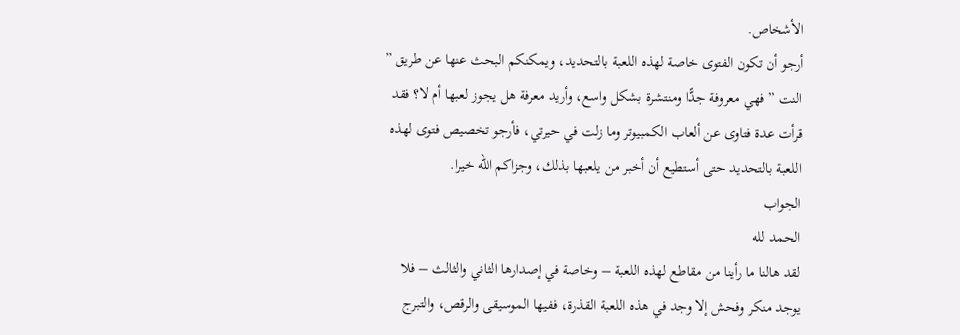الأشخاص.
أرجو أن تكون الفتوى خاصة لهذه اللعبة بالتحديد، ويمكنكم البحث عنها عن طريق ” النت ” فهي معروفة جدًّا ومنتشرة بشكل واسع، وأريد معرفة هل يجوز لعبها أم لا؟ فقد قرأت عدة فتاوى عن ألعاب الكمبيوتر وما زلت في حيرتي، فأرجو تخصيص فتوى لهذه اللعبة بالتحديد حتى أستطيع أن أخبر من يلعبها بذلك، وجزاكم الله خيرا.
الجواب
الحمد لله
لقد هالنا ما رأينا من مقاطع لهذه اللعبة – وخاصة في إصدارها الثاني والثالث – فلا يوجد منكر وفحش إلا وجد في هذه اللعبة القذرة، ففيها الموسيقى والرقص، والتبرج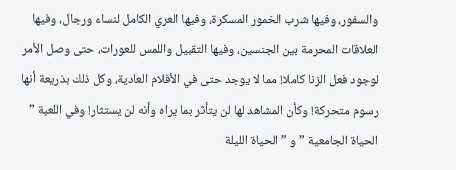والسفور، وفيها شرب الخمور المسكرة، وفيها العري الكامل لنساء ورجال، وفيها العلاقات المحرمة بين الجنسين، وفيها التقبيل واللمس للعورات، حتى وصل الأمر لوجود فعل الزنا كاملا! مما لا يوجد حتى في الأفلام العادية، وكل ذلك بذريعة أنها رسوم متحركة! وكأن المشاهد لها لن يتأثر بما يراه وأنه لن يستثار! وفي اللعبة ” الحياة الجامعية ” و ” الحياة الليلة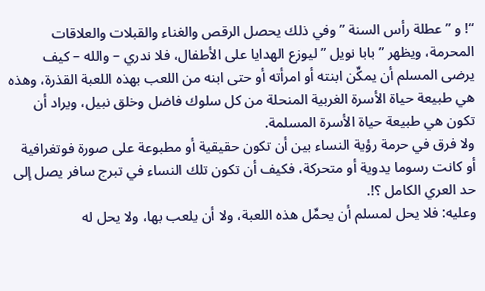“! و ” عطلة رأس السنة ” وفي ذلك يحصل الرقص والغناء والقبلات والعلاقات المحرمة، ويظهر ” بابا نويل ” ليوزع الهدايا على الأطفال، فلا ندري – والله – كيف يرضى المسلم أن يمكِّن ابنته أو امرأته أو حتى ابنه من اللعب بهذه اللعبة القذرة، وهذه هي طبيعة حياة الأسرة الغربية المنحلة من كل سلوك فاضل وخلق نبيل، ويراد أن تكون هي طبيعة حياة الأسرة المسلمة.
ولا فرق في حرمة رؤية النساء بين أن تكون حقيقية أو مطبوعة على صورة فوتغرافية أو كانت رسوما يدوية أو متحركة، فكيف أن تكون تلك النساء في تبرج سافر يصل إلى حد العري الكامل ؟!.
وعليه: فلا يحل لمسلم أن يحمِّل هذه اللعبة، ولا أن يلعب بها، ولا يحل له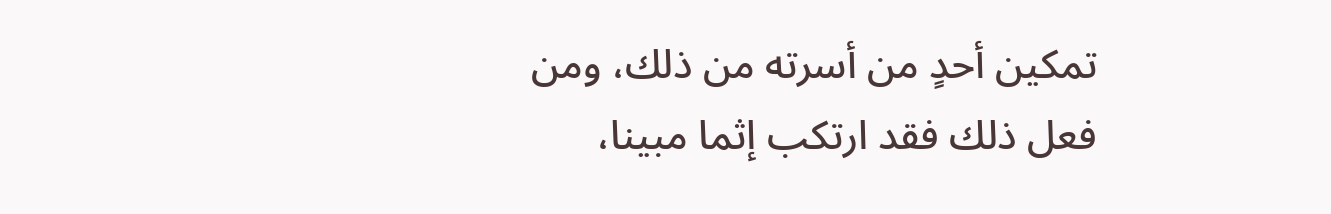تمكين أحدٍ من أسرته من ذلك، ومن فعل ذلك فقد ارتكب إثما مبينا،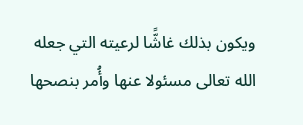ويكون بذلك غاشًّا لرعيته التي جعله الله تعالى مسئولا عنها وأُمر بنصحها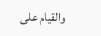والقيام على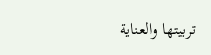تربيتها والعناية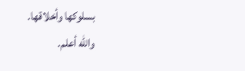بسلوكها وأخلاقها.
والله أعلم.